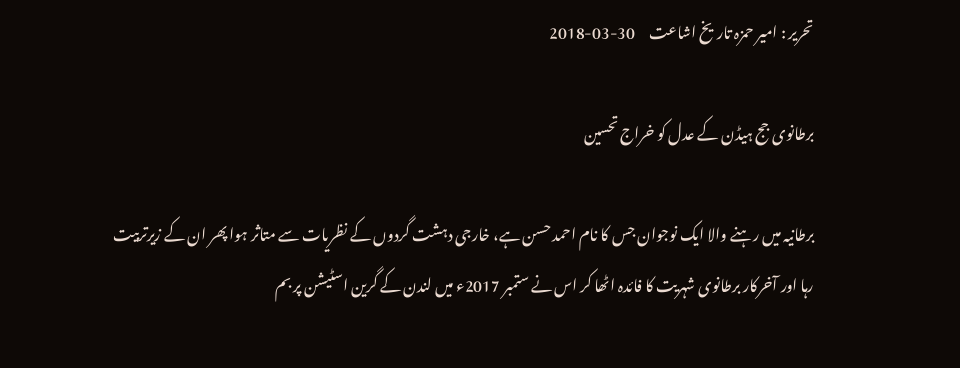تحریر : امیر حمزہ تاریخ اشاعت     30-03-2018

برطانوی جج ہیڈن کے عدل کو خراج تحسین

برطانیہ میں رہنے والا ایک نوجوان جس کا نام احمد حسن ہے، خارجی دہشت گردوں کے نظریات سے متاثر ہوا پھر ان کے زیرتربیت رہا اور آخرکار برطانوی شہریت کا فائدہ اٹھا کر اس نے ستمبر 2017ء میں لندن کے گرین اسٹیشن پر بم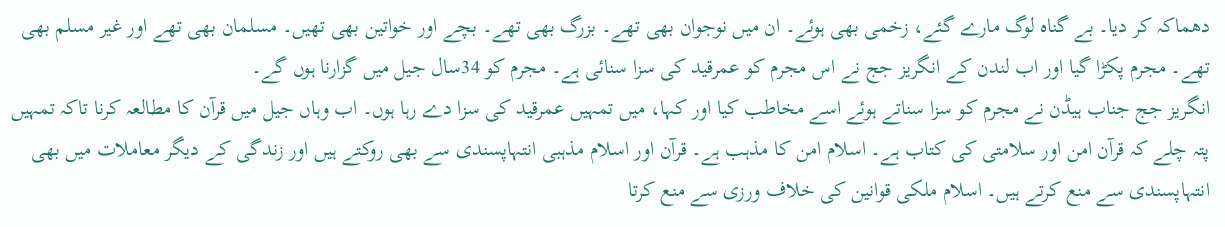دھماکہ کر دیا۔ بے گناہ لوگ مارے گئے، زخمی بھی ہوئے۔ ان میں نوجوان بھی تھے۔ بزرگ بھی تھے۔ بچے اور خواتین بھی تھیں۔ مسلمان بھی تھے اور غیر مسلم بھی تھے۔ مجرم پکڑا گیا اور اب لندن کے انگریز جج نے اس مجرم کو عمرقید کی سزا سنائی ہے۔ مجرم کو 34سال جیل میں گزارنا ہوں گے۔
انگریز جج جناب ہیڈن نے مجرم کو سزا سناتے ہوئے اسے مخاطب کیا اور کہا، میں تمہیں عمرقید کی سزا دے رہا ہوں۔ اب وہاں جیل میں قرآن کا مطالعہ کرنا تاکہ تمہیں پتہ چلے کہ قرآن امن اور سلامتی کی کتاب ہے۔ اسلام امن کا مذہب ہے۔ قرآن اور اسلام مذہبی انتہاپسندی سے بھی روکتے ہیں اور زندگی کے دیگر معاملات میں بھی انتہاپسندی سے منع کرتے ہیں۔ اسلام ملکی قوانین کی خلاف ورزی سے منع کرتا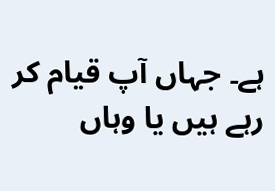ہے۔ جہاں آپ قیام کر رہے ہیں یا وہاں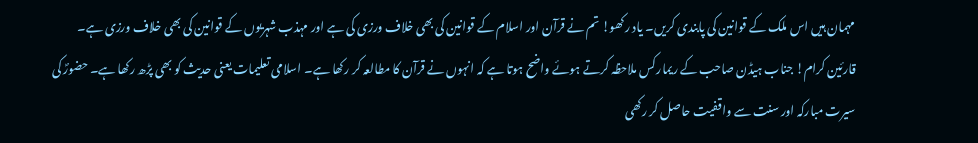مہمان ہیں اس ملک کے قوانین کی پابندی کریں۔ یاد رکھو! تم نے قرآن اور اسلام کے قوانین کی بھی خلاف ورزی کی ہے اور مہذب شہریوں کے قوانین کی بھی خلاف ورزی ہے۔
قارئین کرام! جناب ہیڈن صاحب کے ریمارکس ملاحظہ کرتے ہوئے واضح ہوتا ہے کہ انہوں نے قرآن کا مطالعہ کر رکھا ہے۔ اسلامی تعلیمات یعنی حدیث کو بھی پڑھ رکھا ہے۔ حضورؐ کی سیرت مبارکہ اور سنت سے واقفیت حاصل کر رکھی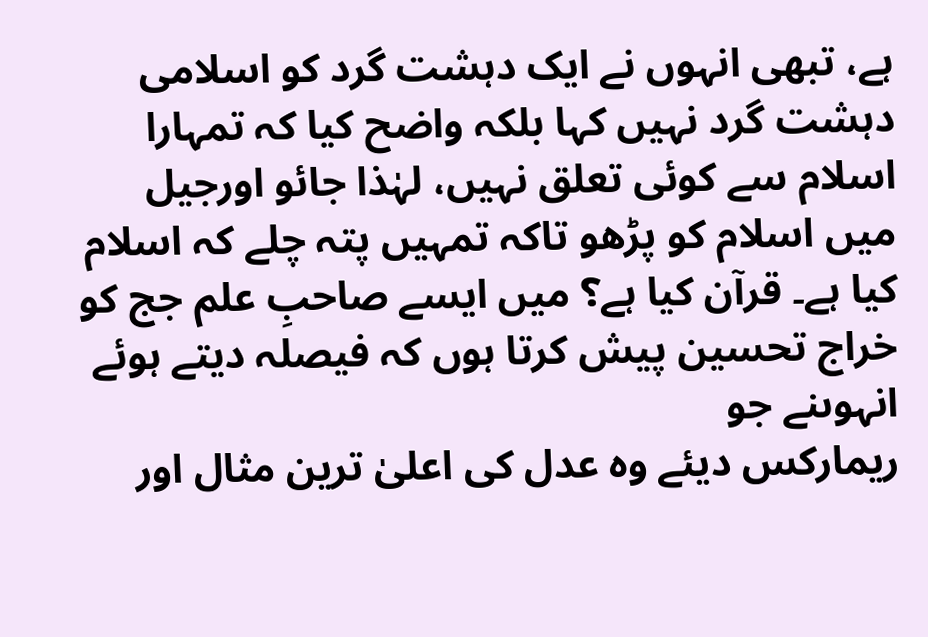ہے، تبھی انہوں نے ایک دہشت گرد کو اسلامی دہشت گرد نہیں کہا بلکہ واضح کیا کہ تمہارا اسلام سے کوئی تعلق نہیں، لہٰذا جائو اورجیل میں اسلام کو پڑھو تاکہ تمہیں پتہ چلے کہ اسلام کیا ہے۔ قرآن کیا ہے؟ میں ایسے صاحبِ علم جج کو خراج تحسین پیش کرتا ہوں کہ فیصلہ دیتے ہوئے انہوںنے جو
ریمارکس دیئے وہ عدل کی اعلیٰ ترین مثال اور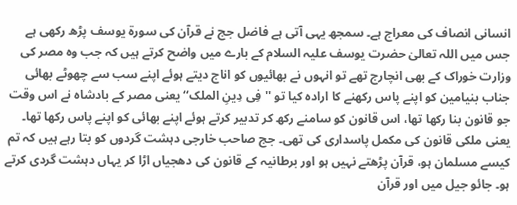انسانی انصاف کی معراج ہے۔ سمجھ یہی آتی ہے فاضل جج نے قرآن کی سورۃ یوسف پڑھ رکھی ہے جس میں اللہ تعالیٰ حضرت یوسف علیہ السلام کے بارے میں واضح کرتے ہیں کہ جب وہ مصر کی وزارت خوراک کے بھی انچارج تھے تو انہوں نے بھائیوں کو اناج دیتے ہوئے اپنے سب سے چھوٹے بھائی جناب بنیامین کو اپنے پاس رکھنے کا ارادہ کیا تو ''فِی دِینِ الملک‘‘ یعنی مصر کے بادشاہ نے اس وقت جو قانون بنا رکھا تھا، اس قانون کو سامنے رکھ کر تدبیر کرتے ہوئے اپنے بھائی کو اپنے پاس رکھا تھا۔ یعنی ملکی قانون کی مکمل پاسداری کی تھی۔ جج صاحب خارجی دہشت گردوں کو بتا رہے ہیں کہ تم کیسے مسلمان ہو، قرآن پڑھتے نہیں ہو اور برطانیہ کے قانون کی دھجیاں اڑا کر یہاں دہشت گردی کرتے ہو۔ جائو جیل میں اور قرآن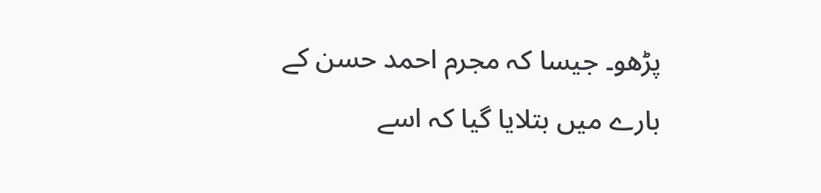پڑھو۔ جیسا کہ مجرم احمد حسن کے بارے میں بتلایا گیا کہ اسے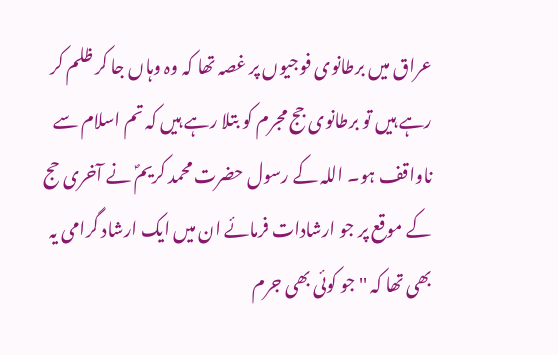عراق میں برطانوی فوجیوں پر غصہ تھا کہ وہ وہاں جا کر ظلم کر رہے ہیں تو برطانوی جج مجرم کو بتلا رہے ہیں کہ تم اسلام سے ناواقف ہو۔ اللہ کے رسول حضرت محمد کریمؐ نے آخری حج کے موقع پر جو ارشادات فرمائے ان میں ایک ارشاد گرامی یہ بھی تھا کہ '' جو کوئی بھی جرم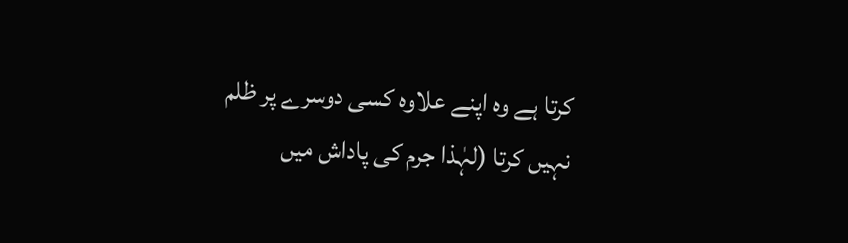کرتا ہے وہ اپنے علاوہ کسی دوسرے پر ظلم نہیں کرتا (لہٰذا جرم کی پاداش میں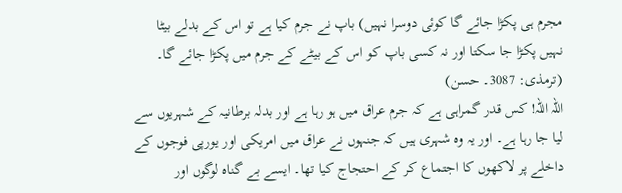مجرم ہی پکڑا جائے گا کوئی دوسرا نہیں) باپ نے جرم کیا ہے تو اس کے بدلے بیٹا نہیں پکڑا جا سکتا اور نہ کسی باپ کو اس کے بیٹے کے جرم میں پکڑا جائے گا۔ (ترمذی: 3087۔ حسن)
اللہ اللہ! کس قدر گمراہی ہے کہ جرم عراق میں ہو رہا ہے اور بدلہ برطانیہ کے شہریوں سے لیا جا رہا ہے۔ اور یہ وہ شہری ہیں کہ جنہوں نے عراق میں امریکی اور یورپی فوجوں کے داخلے پر لاکھوں کا اجتماع کر کے احتجاج کیا تھا۔ ایسے بے گناہ لوگوں اور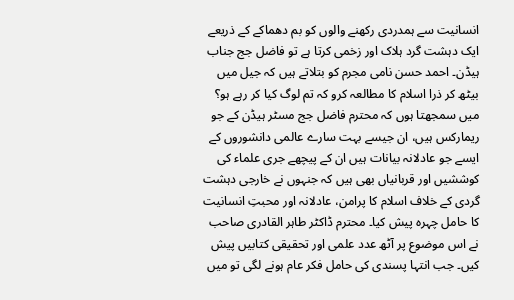انسانیت سے ہمدردی رکھنے والوں کو بم دھماکے کے ذریعے ایک دہشت گرد ہلاک اور زخمی کرتا ہے تو فاضل جج جناب ہیڈن۔ احمد حسن نامی مجرم کو بتلاتے ہیں کہ جیل میں بیٹھ کر ذرا اسلام کا مطالعہ کرو کہ تم لوگ کیا کر رہے ہو؟ میں سمجھتا ہوں کہ محترم فاضل جج مسٹر ہیڈن کے جو ریمارکس ہیں، ان جیسے بہت سارے عالمی دانشوروں کے ایسے جو عادلانہ بیانات ہیں ان کے پیچھے جری علماء کی کوششیں اور قربانیاں بھی ہیں کہ جنہوں نے خارجی دہشت گردی کے خلاف اسلام کا پرامن، عادلانہ اور محبتِ انسانیت کا حامل چہرہ پیش کیا۔ محترم ڈاکٹر طاہر القادری صاحب نے اس موضوع پر آٹھ عدد علمی اور تحقیقی کتابیں پیش کیں۔ جب انتہا پسندی کی حامل فکر عام ہونے لگی تو میں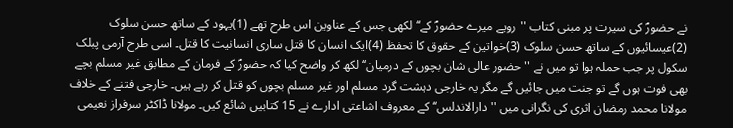نے حضورؐ کی سیرت پر مبنی کتاب ''رویے میرے حضورؐ کے‘‘ لکھی جس کے عناوین اس طرح تھے (1)یہود کے ساتھ حسن سلوک (2)عیسائیوں کے ساتھ حسن سلوک (3)خواتین کے حقوق کا تحفظ (4)ایک انسان کا قتل ساری انسانیت کا قتل۔ اسی طرح آرمی پبلک سکول پر جب حملہ ہوا تو میں نے ''حضور عالی شان بچوں کے درمیان‘‘ لکھ کر واضح کیا کہ حضورؐ کے فرمان کے مطابق غیر مسلم بچے بھی فوت ہوں گے تو جنت میں جائیں گے مگر یہ خارجی دہشت گرد مسلم اور غیر مسلم بچوں کو قتل کر رہے ہیں۔ خارجی فتنے کے خلاف مولانا محمد رمضان اثری کی نگرانی میں ''دارالاندلس‘‘ کے معروف اشاعتی ادارے نے 15 کتابیں شائع کیں۔ مولانا ڈاکٹر سرفراز نعیمی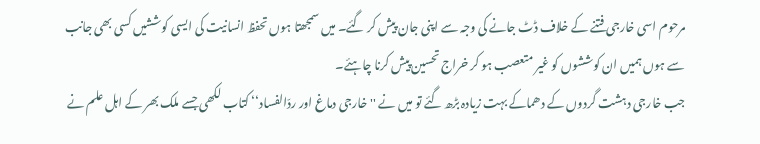مرحوم اسی خارجی فتنے کے خلاف ڈٹ جانے کی وجہ سے اپنی جان پیش کر گئے۔ میں سمجھتا ہوں تحفظ انسانیت کی ایسی کوششیں کسی بھی جانب سے ہوں ہمیں ان کوششوں کو غیر متعصب ہو کر خراج تحسین پیش کرنا چاہئے۔
جب خارجی دہشت گردوں کے دھماکے بہت زیادہ بڑھ گئے تو میں نے ''خارجی دماغ اور ردّالفساد‘‘ کتاب لکھی جسے ملک بھر کے اہل علم نے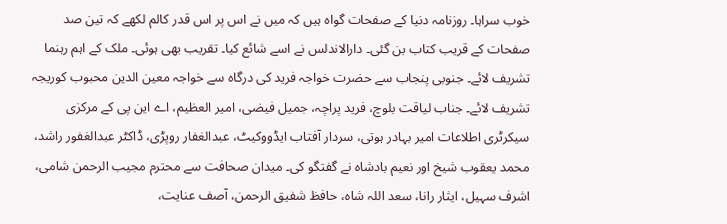خوب سراہا۔ روزنامہ دنیا کے صفحات گواہ ہیں کہ میں نے اس پر اس قدر کالم لکھے کہ تین صد صفحات کے قریب کتاب بن گئی۔ دارالاندلس نے اسے شائع کیا۔ تقریب بھی ہوئی۔ ملک کے اہم رہنما تشریف لائے۔ جنوبی پنجاب سے حضرت خواجہ فرید کی درگاہ سے خواجہ معین الدین محبوب کوریجہ تشریف لائے۔ جناب لیاقت بلوچ، فرید پراچہ، جمیل فیضی، امیر العظیم، اے این پی کے مرکزی سیکرٹری اطلاعات امیر بہادر ہوتی، سردار آفتاب ایڈووکیٹ، عبدالغفار روپڑی، ڈاکٹر عبدالغفور راشد، محمد یعقوب شیخ اور نعیم بادشاہ نے گفتگو کی۔ میدان صحافت سے محترم مجیب الرحمن شامی، اشرف سہیل، ایثار رانا، سعد اللہ شاہ، حافظ شفیق الرحمن، آصف عنایت،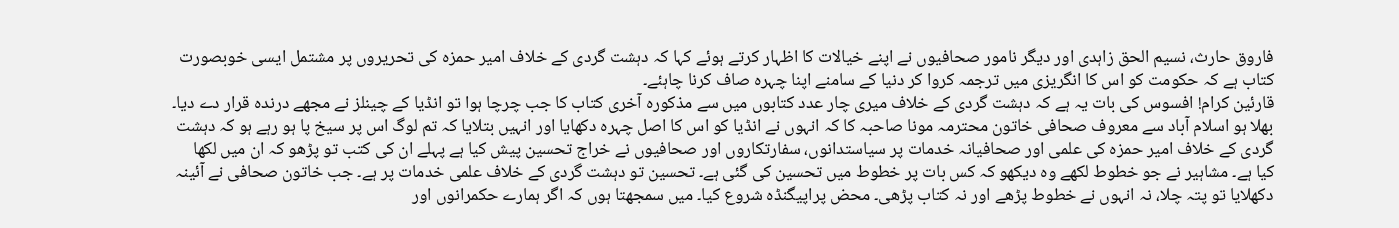فاروق حارث، نسیم الحق زاہدی اور دیگر نامور صحافیوں نے اپنے خیالات کا اظہار کرتے ہوئے کہا کہ دہشت گردی کے خلاف امیر حمزہ کی تحریروں پر مشتمل ایسی خوبصورت کتاب ہے کہ حکومت کو اس کا انگریزی میں ترجمہ کروا کر دنیا کے سامنے اپنا چہرہ صاف کرنا چاہئے۔
قارئین کرام! افسوس کی بات یہ ہے کہ دہشت گردی کے خلاف میری چار عدد کتابوں میں سے مذکورہ آخری کتاب کا جب چرچا ہوا تو انڈیا کے چینلز نے مجھے درندہ قرار دے دیا۔ بھلا ہو اسلام آباد سے معروف صحافی خاتون محترمہ مونا صاحبہ کا کہ انہوں نے انڈیا کو اس کا اصل چہرہ دکھایا اور انہیں بتلایا کہ تم لوگ اس پر سیخ پا ہو رہے ہو کہ دہشت گردی کے خلاف امیر حمزہ کی علمی اور صحافیانہ خدمات پر سیاستدانوں، سفارتکاروں اور صحافیوں نے خراج تحسین پیش کیا ہے پہلے ان کی کتب تو پڑھو کہ ان میں لکھا کیا ہے۔ مشاہیر نے جو خطوط لکھے وہ دیکھو کہ کس بات پر خطوط میں تحسین کی گئی ہے۔ تحسین تو دہشت گردی کے خلاف علمی خدمات پر ہے۔ جب خاتون صحافی نے آئینہ دکھلایا تو پتہ چلا، نہ انہوں نے خطوط پڑھے اور نہ کتاب پڑھی۔ محض پراپیگنڈہ شروع کیا۔ میں سمجھتا ہوں کہ اگر ہمارے حکمرانوں اور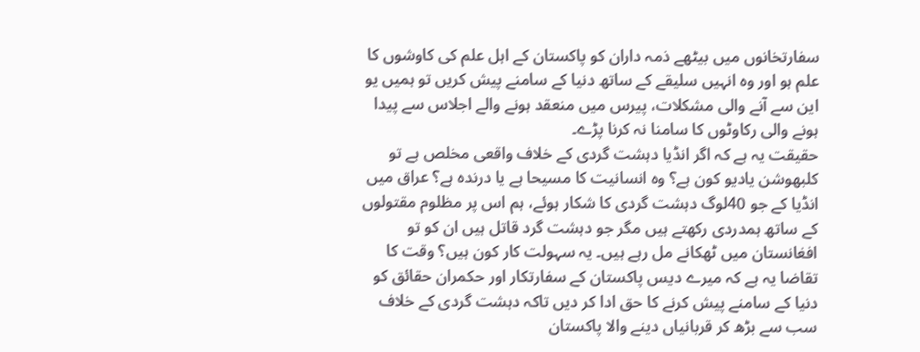سفارتخانوں میں بیٹھے ذمہ داران کو پاکستان کے اہل علم کی کاوشوں کا علم ہو اور وہ انہیں سلیقے کے ساتھ دنیا کے سامنے پیش کریں تو ہمیں یو این سے آنے والی مشکلات، پیرس میں منعقد ہونے والے اجلاس سے پیدا ہونے والی رکاوٹوں کا سامنا نہ کرنا پڑے۔
حقیقت یہ ہے کہ اگر انڈیا دہشت گردی کے خلاف واقعی مخلص ہے تو کلبھوشن یادیو کون ہے؟ وہ انسانیت کا مسیحا ہے یا درندہ ہے؟ عراق میں انڈیا کے جو 40لوگ دہشت گردی کا شکار ہوئے، ہم اس پر مظلوم مقتولوں کے ساتھ ہمدردی رکھتے ہیں مگر جو دہشت گرد قاتل ہیں ان کو تو افغانستان میں ٹھکانے مل رہے ہیں۔ یہ سہولت کار کون ہیں؟ وقت کا تقاضا یہ ہے کہ میرے دیس پاکستان کے سفارتکار اور حکمران حقائق کو دنیا کے سامنے پیش کرنے کا حق ادا کر دیں تاکہ دہشت گردی کے خلاف سب سے بڑھ کر قربانیاں دینے والا پاکستان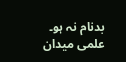بدنام نہ ہو۔ علمی میدان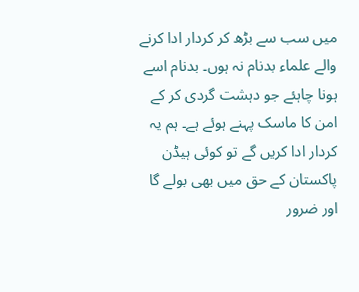میں سب سے بڑھ کر کردار ادا کرنے والے علماء بدنام نہ ہوں۔ بدنام اسے ہونا چاہئے جو دہشت گردی کر کے امن کا ماسک پہنے ہوئے ہے۔ ہم یہ کردار ادا کریں گے تو کوئی ہیڈن پاکستان کے حق میں بھی بولے گا اور ضرور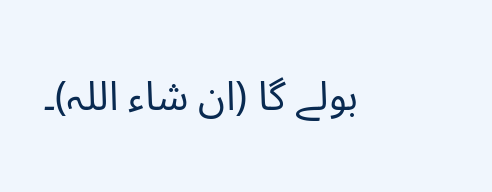بولے گا (ان شاء اللہ)۔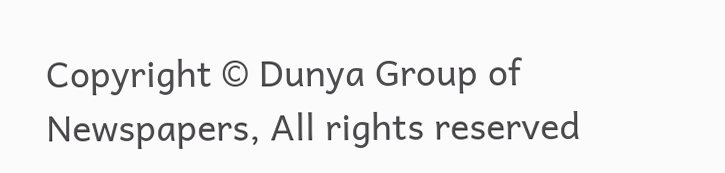Copyright © Dunya Group of Newspapers, All rights reserved